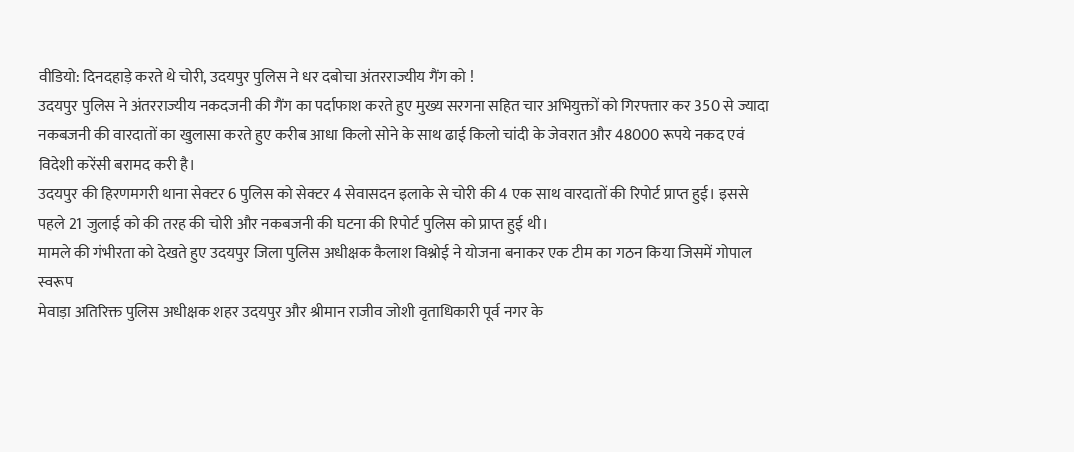वीडियो: दिनदहाड़े करते थे चोरी, उदयपुर पुलिस ने धर दबोचा अंतरराज्यीय गैंग को !
उदयपुर पुलिस ने अंतरराज्यीय नकदजनी की गैंग का पर्दाफाश करते हुए मुख्य सरगना सहित चार अभियुक्तों को गिरफ्तार कर 350 से ज्यादा नकबजनी की वारदातों का खुलासा करते हुए करीब आधा किलो सोने के साथ ढाई किलो चांदी के जेवरात और 48000 रूपये नकद एवं विदेशी करेंसी बरामद करी है।
उदयपुर की हिरणमगरी थाना सेक्टर 6 पुलिस को सेक्टर 4 सेवासदन इलाके से चोरी की 4 एक साथ वारदातों की रिपोर्ट प्राप्त हुई। इससे पहले 21 जुलाई को की तरह की चोरी और नकबजनी की घटना की रिपोर्ट पुलिस को प्राप्त हुई थी।
मामले की गंभीरता को देखते हुए उदयपुर जिला पुलिस अधीक्षक कैलाश विश्नोई ने योजना बनाकर एक टीम का गठन किया जिसमें गोपाल स्वरूप
मेवाड़ा अतिरिक्त पुलिस अधीक्षक शहर उदयपुर और श्रीमान राजीव जोशी वृताधिकारी पूर्व नगर के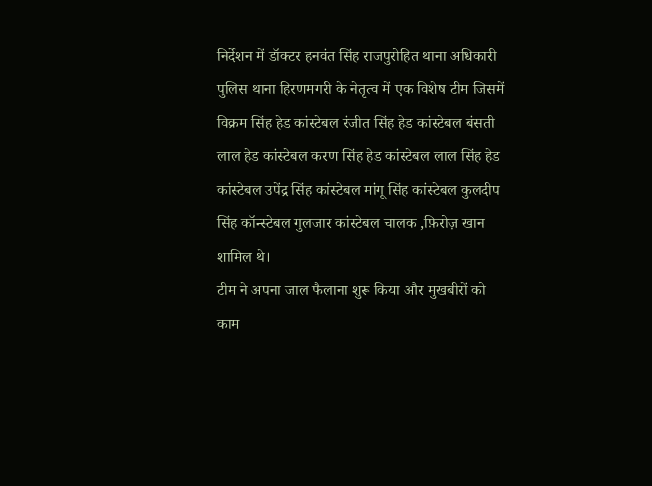निर्देशन में डॉक्टर हनवंत सिंह राजपुरोहित थाना अधिकारी पुलिस थाना हिरणमगरी के नेतृत्व में एक विशेष टीम जिसमें विक्रम सिंह हेड कांस्टेबल रंजीत सिंह हेड कांस्टेबल बंसती लाल हेड कांस्टेबल करण सिंह हेड कांस्टेबल लाल सिंह हेड कांस्टेबल उपेंद्र सिंह कांस्टेबल मांगू सिंह कांस्टेबल कुलदीप सिंह कॉन्स्टेबल गुलजार कांस्टेबल चालक ,फ़िरोज़ खान शामिल थे।
टीम ने अपना जाल फैलाना शुरू किया और मुखबीरों को काम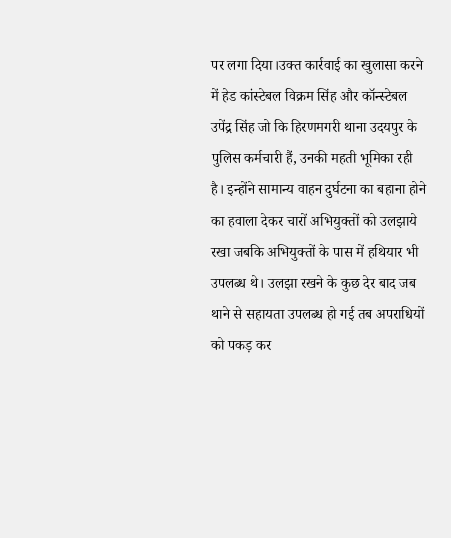पर लगा दिया।उक्त कार्रवाई का खुलासा करने में हेड कांस्टेबल विक्रम सिंह और कॉन्स्टेबल उपेंद्र सिंह जो कि हिरणमगरी थाना उदयपुर के पुलिस कर्मचारी हैं, उनकी महती भूमिका रही है। इन्होंने सामान्य वाहन दुर्घटना का बहाना होने का हवाला देकर चारों अभियुक्तों को उलझाये रखा जबकि अभियुक्तों के पास में हथियार भी उपलब्ध थे। उलझा रखने के कुछ देर बाद जब थाने से सहायता उपलब्ध हो गई तब अपराधियों को पकड़ कर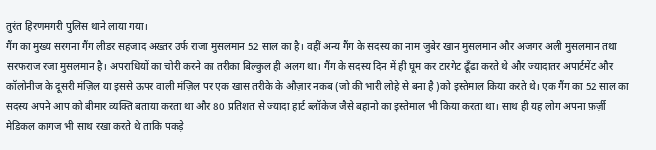तुरंत हिरणमगरी पुलिस थाने लाया गया।
गैंग का मुख्य सरगना गैंग लीडर सहजाद अख्तर उर्फ राजा मुसलमान 52 साल का है। वहीं अन्य गैंग के सदस्य का नाम जुबेर खान मुसलमान और अजगर अली मुसलमान तथा सरफराज रजा मुसलमान है। अपराधियों का चोरी करने का तरीका बिल्कुल ही अलग था। गैंग के सदस्य दिन में ही घूम कर टारगेट ढूँढा करते थे और ज्यादातर अपार्टमेंट और कॉलोनीज के दूसरी मंज़िल या इससे ऊपर वाली मंज़िल पर एक खास तरीके के औज़ार नकब (जो की भारी लोहे से बना है )को इस्तेमाल किया करते थे। एक गैंग का 52 साल का सदस्य अपने आप को बीमार व्यक्ति बताया करता था और 80 प्रतिशत से ज्यादा हार्ट ब्लॉकेज जैसे बहानो का इस्तेमाल भी किया करता था। साथ ही यह लोग अपना फ़र्ज़ी मेडिकल कागज भी साथ रखा करते थे ताकि पकड़े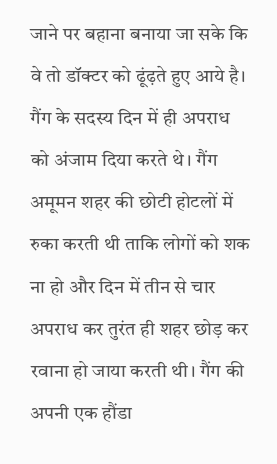जाने पर बहाना बनाया जा सके कि वे तो डॉक्टर को ढूंढ़ते हुए आये है। गैंग के सदस्य दिन में ही अपराध को अंजाम दिया करते थे। गैंग अमूमन शहर की छोटी होटलों में रुका करती थी ताकि लोगों को शक ना हो और दिन में तीन से चार अपराध कर तुरंत ही शहर छोड़ कर रवाना हो जाया करती थी। गैंग की अपनी एक हौंडा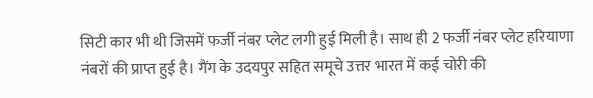सिटी कार भी थी जिसमें फर्जी नंबर प्लेट लगी हुई मिली है। साथ ही 2 फर्जी नंबर प्लेट हरियाणा नंबरों की प्राप्त हुई है। गैंग के उदयपुर सहित समूचे उत्तर भारत में कई चोरी की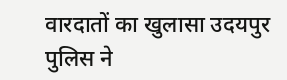वारदातों का खुलासा उदयपुर पुलिस ने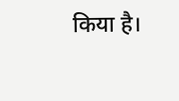किया है।